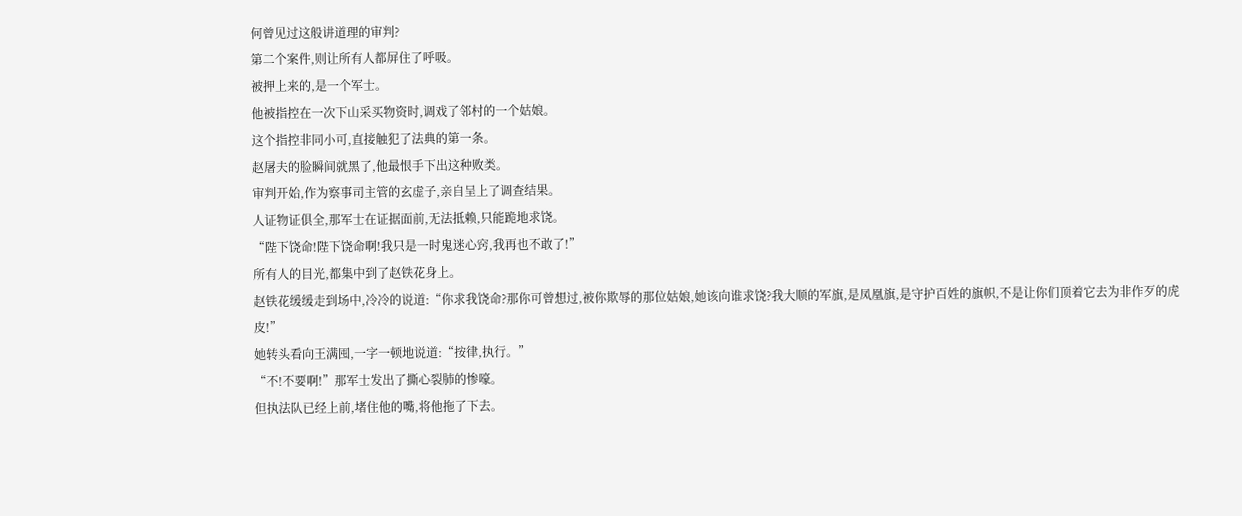何曾见过这般讲道理的审判?
第二个案件,则让所有人都屏住了呼吸。
被押上来的,是一个军士。
他被指控在一次下山采买物资时,调戏了邻村的一个姑娘。
这个指控非同小可,直接触犯了法典的第一条。
赵屠夫的脸瞬间就黑了,他最恨手下出这种败类。
审判开始,作为察事司主管的玄虚子,亲自呈上了调查结果。
人证物证俱全,那军士在证据面前,无法抵赖,只能跪地求饶。
“陛下饶命!陛下饶命啊!我只是一时鬼迷心窍,我再也不敢了!”
所有人的目光,都集中到了赵铁花身上。
赵铁花缓缓走到场中,冷冷的说道:“你求我饶命?那你可曾想过,被你欺辱的那位姑娘,她该向谁求饶?我大顺的军旗,是凤凰旗,是守护百姓的旗帜,不是让你们顶着它去为非作歹的虎皮!”
她转头看向王满囤,一字一顿地说道:“按律,执行。”
“不!不要啊!”那军士发出了撕心裂肺的惨嚎。
但执法队已经上前,堵住他的嘴,将他拖了下去。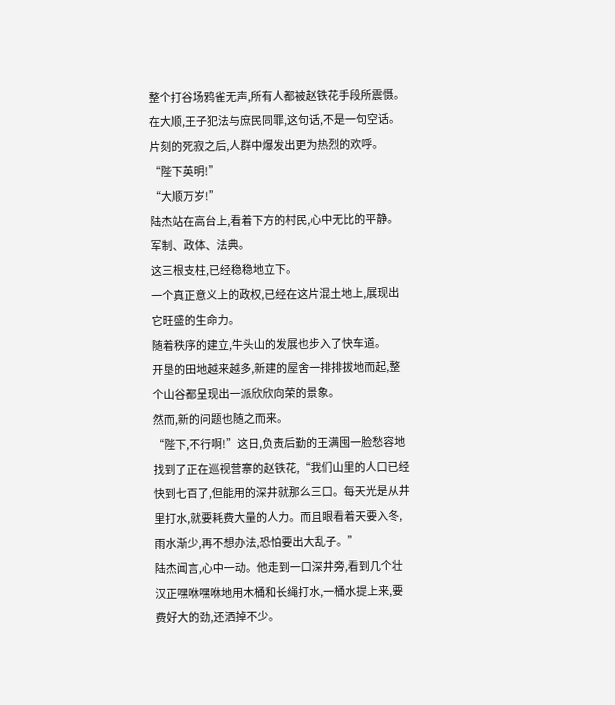整个打谷场鸦雀无声,所有人都被赵铁花手段所震慑。
在大顺,王子犯法与庶民同罪,这句话,不是一句空话。
片刻的死寂之后,人群中爆发出更为热烈的欢呼。
“陛下英明!”
“大顺万岁!”
陆杰站在高台上,看着下方的村民,心中无比的平静。
军制、政体、法典。
这三根支柱,已经稳稳地立下。
一个真正意义上的政权,已经在这片混土地上,展现出它旺盛的生命力。
随着秩序的建立,牛头山的发展也步入了快车道。
开垦的田地越来越多,新建的屋舍一排排拔地而起,整个山谷都呈现出一派欣欣向荣的景象。
然而,新的问题也随之而来。
“陛下,不行啊!”这日,负责后勤的王满囤一脸愁容地找到了正在巡视营寨的赵铁花,“我们山里的人口已经快到七百了,但能用的深井就那么三口。每天光是从井里打水,就要耗费大量的人力。而且眼看着天要入冬,雨水渐少,再不想办法,恐怕要出大乱子。”
陆杰闻言,心中一动。他走到一口深井旁,看到几个壮汉正嘿咻嘿咻地用木桶和长绳打水,一桶水提上来,要费好大的劲,还洒掉不少。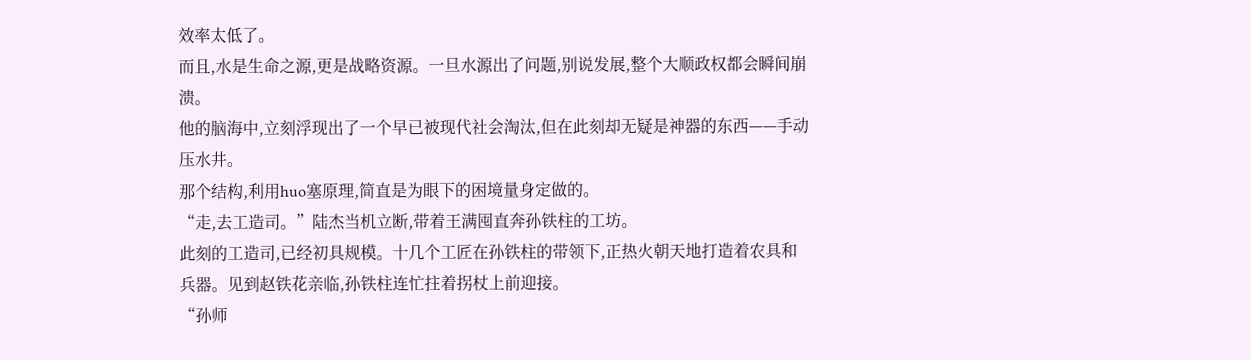效率太低了。
而且,水是生命之源,更是战略资源。一旦水源出了问题,别说发展,整个大顺政权都会瞬间崩溃。
他的脑海中,立刻浮现出了一个早已被现代社会淘汰,但在此刻却无疑是神器的东西——手动压水井。
那个结构,利用huo塞原理,简直是为眼下的困境量身定做的。
“走,去工造司。”陆杰当机立断,带着王满囤直奔孙铁柱的工坊。
此刻的工造司,已经初具规模。十几个工匠在孙铁柱的带领下,正热火朝天地打造着农具和兵器。见到赵铁花亲临,孙铁柱连忙拄着拐杖上前迎接。
“孙师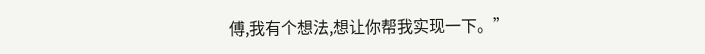傅,我有个想法,想让你帮我实现一下。”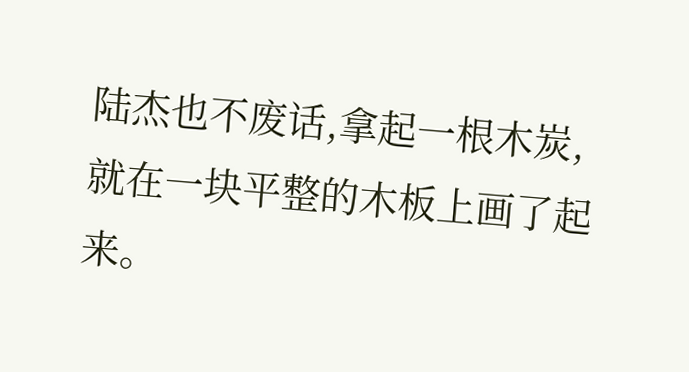陆杰也不废话,拿起一根木炭,就在一块平整的木板上画了起来。